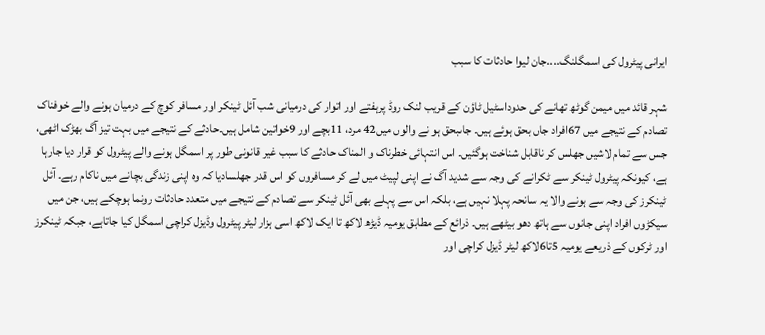ایرانی پیٹرول کی اسمگلنگ....جان لیوا حادثات کا سبب

شہر قائد میں میمن گوٹھ تھانے کی حدوداسٹیل ٹاؤن کے قریب لنک روڈ پرہفتے اور اتوار کی درمیانی شب آئل ٹینکر اور مسافر کوچ کے درمیان ہونے والے خوفناک تصادم کے نتیجے میں 67افراد جاں بحق ہوئے ہیں۔ جاںبحق ہو نے والوں میں42 مرد، 11بچے اور 9خواتین شامل ہیں۔حادثے کے نتیجے میں بہت تیز آگ بھڑک اٹھی، جس سے تمام لاشیں جھلس کر ناقابل شناخت ہوگئیں۔ اس انتہائی خطرناک و المناک حادثے کا سبب غیر قانونی طور پر اسمگل ہونے والے پیٹرول کو قرار دیا جارہا ہے، کیونکہ پیٹرول ٹینکر سے ٹکرانے کی وجہ سے شدید آگ نے اپنی لپیٹ میں لے کر مسافروں کو اس قدر جھلسادیا کہ وہ اپنی زندگی بچانے میں ناکام رہے۔ آئل ٹینکرز کی وجہ سے ہونے والا یہ سانحہ پہلا نہیں ہے، بلکہ اس سے پہلے بھی آئل ٹینکر سے تصادم کے نتیجے میں متعدد حادثات رونما ہوچکے ہیں، جن میں سیکڑوں افراد اپنی جانوں سے ہاتھ دھو بیٹھے ہیں۔ ذرائع کے مطابق یومیہ ڈیڑھ لاکھ تا ایک لاکھ اسی ہزار لیٹر پیٹرول وڈیزل کراچی اسمگل کیا جاتاہے، جبکہ ٹینکرز اور ٹرکوں کے ذریعے یومیہ 5تا6لاکھ لیٹر ڈیزل کراچی اور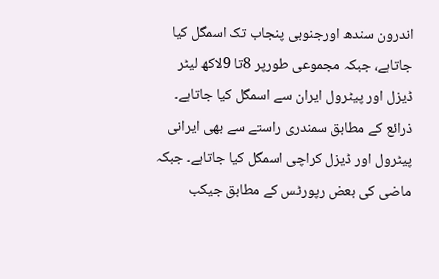اندرون سندھ اورجنوبی پنجاب تک اسمگل کیا جاتاہے، جبکہ مجموعی طورپر 8تا 9لاکھ لیٹر ڈیزل اور پیٹرول ایران سے اسمگل کیا جاتاہے۔ ذرائع کے مطابق سمندری راستے سے بھی ایرانی پیٹرول اور ڈیزل کراچی اسمگل کیا جاتاہے۔ جبکہ ماضی کی بعض رپورٹس کے مطابق جیکب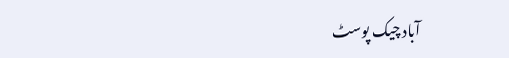آباد چیک پوسٹ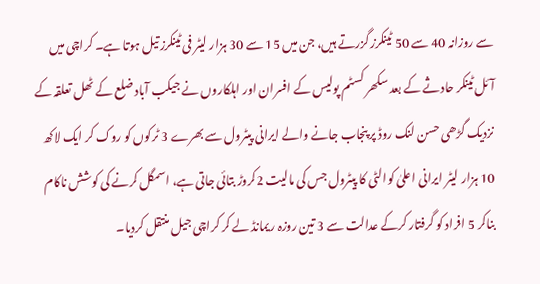سے روزانہ 40 سے 50 ٹینکرز گزرتے ہیں، جن میں 15 سے 30 ہزار لیٹر فی ٹینکرز تیل ہوتا ہے۔ کراچی میں آئل ٹینکر حادثے کے بعد سکھر کسٹم پولیس کے افسران اور اہلکاروں نے جیکب آباد ضلع کے ٹھل تعلقہ کے نزدیک گڑھی حسن لنک روڈ پر پنجاب جانے والے ایرانی پیٹرول سے بھرے 3 ٹرکوں کو روک کر ایک لاکھ 10 ہزار لیٹر ایرانی اعلیٰ کوالٹی کا پیٹرول جس کی مالیت 2کروڑ بتائی جاتی ہے، اسمگل کرنے کی کوشش ناکام بناکر 5 افراد کو گرفتار کرکے عدالت سے 3 تین روزہ ریمانڈ لے کر کراچی جیل منتقل کردیا۔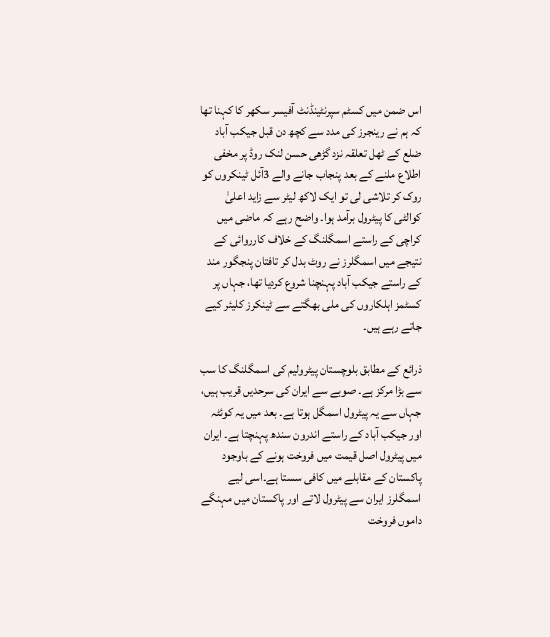اس ضمن میں کسٹم سپرنٹینڈنٹ آفیسر سکھر کا کہنا تھا کہ ہم نے رینجرز کی مدد سے کچھ دن قبل جیکب آباد ضلع کے ٹھل تعلقہ نزد گڑھی حسن لنک روڈ پر مخفی اطلاع ملنے کے بعد پنجاب جانے والے 3آئل ٹینکروں کو روک کر تلاشی لی تو ایک لاکھ لیٹر سے زاید اعلیٰ کوالٹی کا پیٹرول برآمد ہوا۔ واضح رہے کہ ماضی میں کراچی کے راستے اسمگلنگ کے خلاف کارروائی کے نتیجے میں اسمگلرز نے روٹ بدل کر تافتان پنجگور مند کے راستے جیکب آباد پہنچنا شروع کردیا تھا، جہاں پر کسٹمز اہلکاروں کی ملی بھگتے سے ٹینکرز کلیئر کیے جاتے رہے ہیں۔

ذرائع کے مطابق بلوچستان پیٹرولیم کی اسمگلنگ کا سب سے بڑا مرکز ہے۔ صوبے سے ایران کی سرحدیں قریب ہیں، جہاں سے یہ پیٹرول اسمگل ہوتا ہے۔ بعد میں یہ کوئٹہ اور جیکب آباد کے راستے اندرون سندھ پہنچتا ہے۔ ایران میں پیٹرول اصل قیمت میں فروخت ہونے کے باوجود پاکستان کے مقابلے میں کافی سستا ہے۔اسی لیے اسمگلرز ایران سے پیٹرول لاتے اور پاکستان میں مہنگے داموں فروخت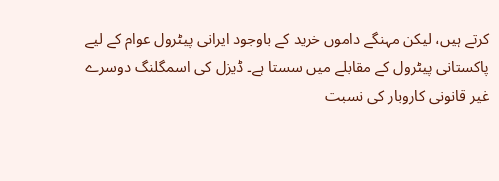کرتے ہیں، لیکن مہنگے داموں خرید کے باوجود ایرانی پیٹرول عوام کے لیے پاکستانی پیٹرول کے مقابلے میں سستا ہے۔ ڈیزل کی اسمگلنگ دوسرے غیر قانونی کاروبار کی نسبت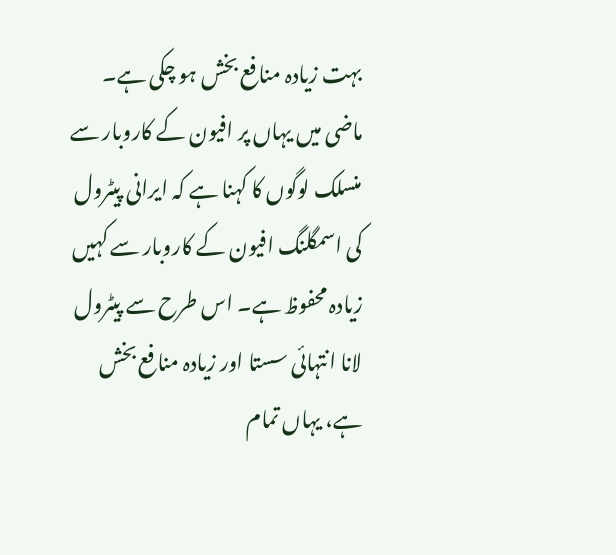بہت زیادہ منافع بخش ہو چکی ہے۔ ماضی میں یہاں پر افیون کے کاروبار سے منسلک لوگوں کا کہنا ہے کہ ایرانی پیٹرول کی اسمگلنگ افیون کے کاروبار سے کہیں زیادہ محفوظ ہے۔ اس طرح سے پیٹرول لانا انتہائی سستا اور زیادہ منافع بخش ہے، یہاں تمام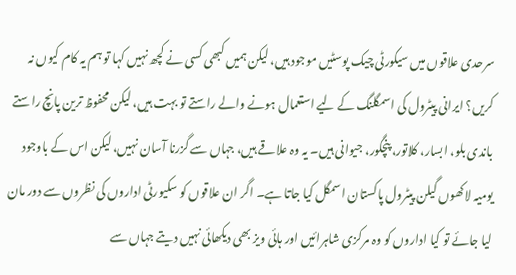سرحدی علاقوں میں سیکورٹی چیک پوسٹیں موجود ہیں، لیکن ہمیں کبھی کسی نے کچھ نہیں کہا تو ہم یہ کام کیوں نہ کریں؟ ایرانی پیٹرول کی اسمگلنگ کے لیے استعمال ہونے والے راستے تو بہت ہیں، لیکن محفوظ ترین پانچ راستے باندی بلو، ابسار، کلاتور، پنچگور، جیوانی ہیں۔ یہ وہ علاقے ہیں، جہاں سے گزرنا آسان نہیں، لیکن اس کے باوجود یومیہ لاکھوں گیلن پیٹرول پاکستان اسمگل کیا جاتا ہے۔ اگر ان علاقوں کو سکیورٹی اداروں کی نظروں سے دور مان لیا جائے تو کیا اداروں کو وہ مرکزی شاہرائیں اور ہائی ویز بھی دیکھائی نہیں دیتے جہاں سے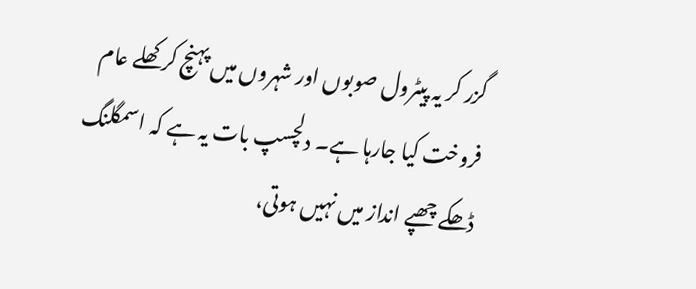گزر کر یہ پیٹرول صوبوں اور شہروں میں پہنچ کر کھلے عام فروخت کیا جارہا ہے۔ دلچسپ بات یہ ہے کہ اسمگلنگ ڈھکے چھپے انداز میں نہیں ہوتی،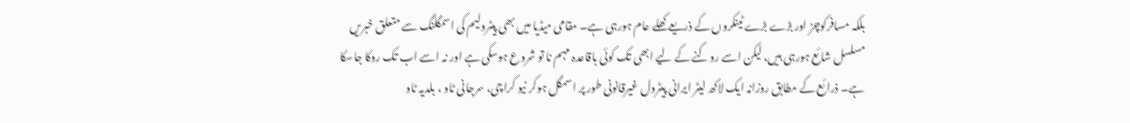بلکہ مسافرکوچز اور بڑے بڑے ٹینکروں کے ذریعے کھلے عام ہورہی ہے۔ مقامی میڈیا میں بھی پیٹرولیم کی اسمگلنگ سے متعلق خبریں مسلسل شائع ہورہی ہیں، لیکن اسے روکنے کے لیے ابھی تک کوئی باقاعدہ مہم نا تو شروع ہوسکی ہے اور نہ اسے اب تک روکا جاسکا ہے۔ ذرائع کے مطابق روزانہ ایک لاکھ لیٹر ایرانی پیٹرول غیرقانونی طور پر اسمگل ہوکر نیو کراچی، سرجانی ٹاو ، بلدیہ ٹاو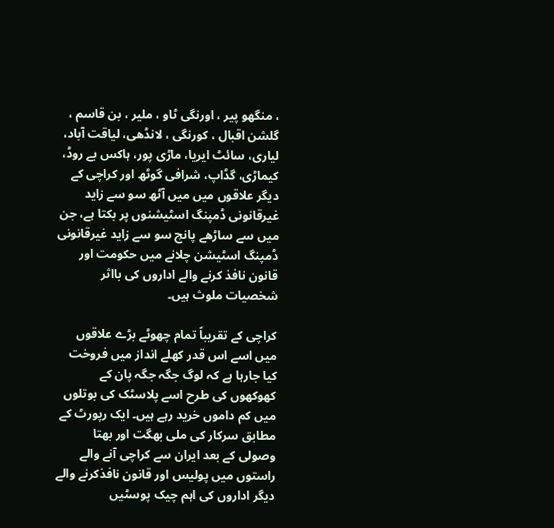، منگھو پیر ، اورنگی ٹاو ، ملیر ، بن قاسم ، گلشن اقبال ، کورنگی ، لانڈھی، لیاقت آباد، لیاری، سائٹ ایریا، ماڑی پور، ہاکس بے روڈ، کیماڑی، گڈاپ، شرافی گوٹھ اور کراچی کے دیگر علاقوں میں میں آٹھ سو سے زاید غیرقانونی ڈمپنگ اسٹیشنوں پر بکتا ہے، جن میں سے ساڑھے پانچ سو سے زاید غیرقانونی ڈمپنگ اسٹیشن چلانے میں حکومت اور قانون نافذ کرنے والے اداروں کی بااثر شخصیات ملوث ہیں۔

کراچی کے تقریباً تمام چھوٹے بڑے علاقوں میں اسے اس قدر کھلے انداز میں فروخت کیا جارہا ہے کہ لوگ جگہ جگہ پان کے کھوکھوں کی طرح اسے پلاسٹک کی بوتلوں میں کم داموں خرید رہے ہیں۔ ایک رپورٹ کے مطابق سرکار کی ملی بھگت اور بھتا وصولی کے بعد ایران سے کراچی آنے والے راستوں میں پولیس اور قانون نافذکرنے والے دیگر اداروں کی اہم چیک پوسٹیں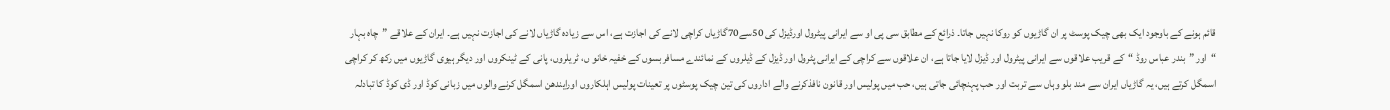قائم ہونے کے باوجود ایک بھی چیک پوسٹ پر ان گاڑیوں کو روکا نہیں جاتا۔ ذرائع کے مطابق سی پی او سے ایرانی پیٹرول اورڈیزل کی 50سے70گاڑیاں کراچی لانے کی اجازت ہے، اس سے زیادہ گاڑیاں لانے کی اجازت نہیں ہے۔ ایران کے علاقے ”چاہ بہار “اور ”بندر عباس روڈ “کے قریب علاقوں سے ایرانی پیٹرول اور ڈیزل لایا جاتا ہے، ان علاقوں سے کراچی کے ایرانی پٹرول اور ڈیزل کے ڈیلروں کے نمائندے مسافربسوں کے خفیہ خانو ں، ٹریلروں، پانی کے ٹینکروں اور دیگر ہیوی گاڑیوں میں رکھ کر کراچی اسمگل کرتے ہیں، یہ گاڑیاں ایران سے مند بلو وہاں سے تربت اور حب پہنچائی جاتی ہیں، حب میں پولیس اور قانون نافذکرنے والے اداروں کی تین چیک پوسٹوں پر تعینات پولیس اہلکاروں اورایندھن اسمگل کرنے والوں میں زبانی کوڈ اور ڈی کوڈ کا تبادلہ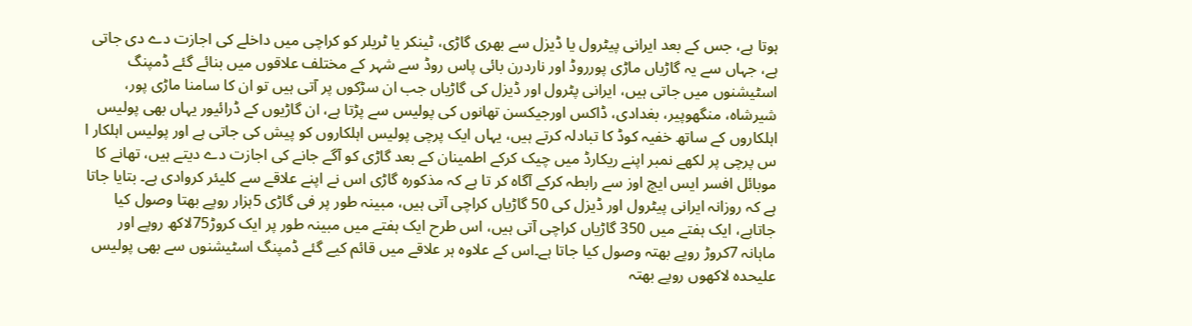ہوتا ہے، جس کے بعد ایرانی پیٹرول یا ڈیزل سے بھری گاڑی، ٹینکر یا ٹریلر کو کراچی میں داخلے کی اجازت دے دی جاتی ہے، جہاں سے یہ گاڑیاں ماڑی پورروڈ اور ناردرن بائی پاس روڈ سے شہر کے مختلف علاقوں میں بنائے گئے ڈمپنگ اسٹیشنوں میں جاتی ہیں، ایرانی پٹرول اور ڈیزل کی گاڑیاں جب ان سڑکوں پر آتی ہیں تو ان کا سامنا ماڑی پور، شیرشاہ، منگھوپیر، بغدادی، ڈاکس اورجیکسن تھانوں کی پولیس سے پڑتا ہے، ان گاڑیوں کے ڈرائیور یہاں بھی پولیس اہلکاروں کے ساتھ خفیہ کوڈ کا تبادلہ کرتے ہیں، یہاں ایک پرچی پولیس اہلکاروں کو پیش کی جاتی ہے اور پولیس اہلکار ا س پرچی پر لکھے نمبر اپنے ریکارڈ میں چیک کرکے اطمینان کے بعد گاڑی کو آگے جانے کی اجازت دے دیتے ہیں، تھانے کا موبائل افسر ایس ایچ اوز سے رابطہ کرکے آگاہ کر تا ہے کہ مذکورہ گاڑی اس نے اپنے علاقے سے کلیئر کروادی ہے۔ بتایا جاتا ہے کہ روزانہ ایرانی پیٹرول اور ڈیزل کی 50 گاڑیاں کراچی آتی ہیں، مبینہ طور پر فی گاڑی 5ہزار روپے بھتا وصول کیا جاتاہے، ایک ہفتے میں 350 گاڑیاں کراچی آتی ہیں، اس طرح ایک ہفتے میں مبینہ طور پر ایک کروڑ75لاکھ روپے اور ماہانہ 7کروڑ روپے بھتہ وصول کیا جاتا ہے۔اس کے علاوہ ہر علاقے میں قائم کیے گئے ڈمپنگ اسٹیشنوں سے بھی پولیس علیحدہ لاکھوں روپے بھتہ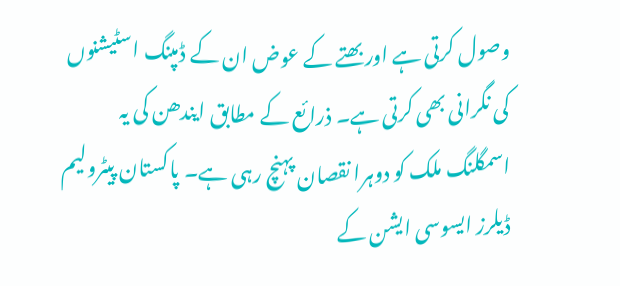وصول کرتی ہے اور بھتے کے عوض ان کے ڈمپنگ اسٹیشنوں کی نگرانی بھی کرتی ہے۔ ذرائع کے مطابق ایندھن کی یہ اسمگلنگ ملک کو دوہرا نقصان پہنچ رہی ہے۔ پاکستان پیٹرولیم ڈیلرز ایسوسی ایشن کے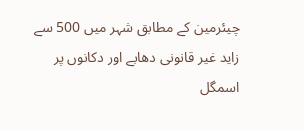چیئرمین کے مطابق شہر میں 500 سے زاید غیر قانونی دھابے اور دکانوں پر اسمگل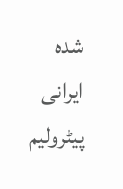شدہ ایرانی پیٹرولیم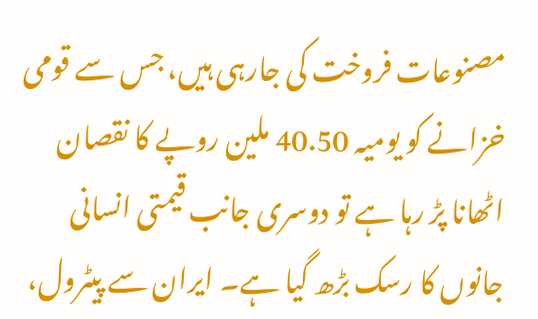مصنوعات فروخت کی جارہی ہیں، جس سے قومی خزانے کو یومیہ 40.50 ملین روپے کا نقصان اٹھانا پڑ رہا ہے تو دوسری جانب قیمتی انسانی جانوں کا رسک بڑھ گیا ہے۔ ایران سے پیٹرول،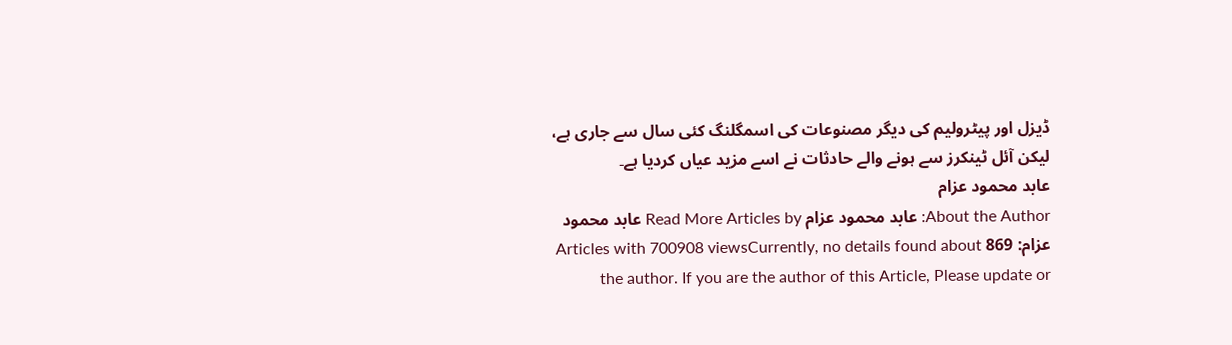ڈیزل اور پیٹرولیم کی دیگر مصنوعات کی اسمگلنگ کئی سال سے جاری ہے، لیکن آئل ٹینکرز سے ہونے والے حادثات نے اسے مزید عیاں کردیا ہے۔
عابد محمود عزام
About the Author: عابد محمود عزام Read More Articles by عابد محمود عزام: 869 Articles with 700908 viewsCurrently, no details found about the author. If you are the author of this Article, Please update or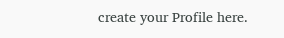create your Profile here.